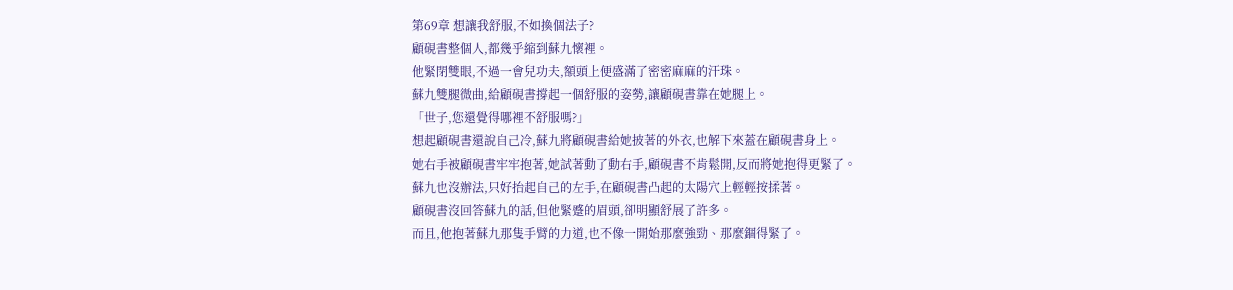第69章 想讓我舒服,不如換個法子?
顧硯書整個人,都幾乎縮到蘇九懷裡。
他緊閉雙眼,不過一會兒功夫,額頭上便盛滿了密密麻麻的汗珠。
蘇九雙腿微曲,給顧硯書撐起一個舒服的姿勢,讓顧硯書靠在她腿上。
「世子,您還覺得哪裡不舒服嗎?」
想起顧硯書還說自己冷,蘇九將顧硯書給她披著的外衣,也解下來蓋在顧硯書身上。
她右手被顧硯書牢牢抱著,她試著動了動右手,顧硯書不肯鬆開,反而將她抱得更緊了。
蘇九也沒辦法,只好抬起自己的左手,在顧硯書凸起的太陽穴上輕輕按揉著。
顧硯書沒回答蘇九的話,但他緊蹙的眉頭,卻明顯舒展了許多。
而且,他抱著蘇九那隻手臂的力道,也不像一開始那麼強勁、那麼錮得緊了。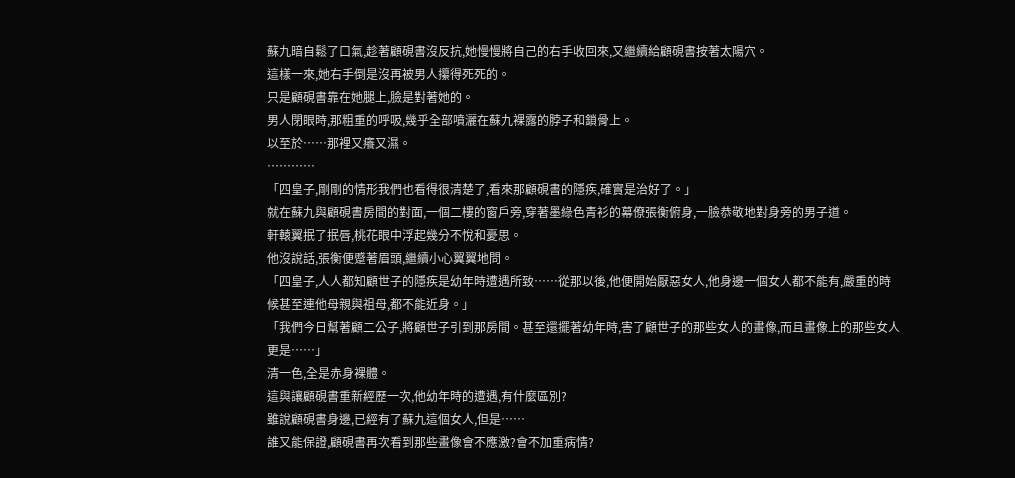蘇九暗自鬆了口氣,趁著顧硯書沒反抗,她慢慢將自己的右手收回來,又繼續給顧硯書按著太陽穴。
這樣一來,她右手倒是沒再被男人攥得死死的。
只是顧硯書靠在她腿上,臉是對著她的。
男人閉眼時,那粗重的呼吸,幾乎全部噴灑在蘇九裸露的脖子和鎖骨上。
以至於……那裡又癢又濕。
…………
「四皇子,剛剛的情形我們也看得很清楚了,看來那顧硯書的隱疾,確實是治好了。」
就在蘇九與顧硯書房間的對面,一個二樓的窗戶旁,穿著墨綠色青衫的幕僚張衡俯身,一臉恭敬地對身旁的男子道。
軒轅翼抿了抿唇,桃花眼中浮起幾分不悅和憂思。
他沒說話,張衡便蹙著眉頭,繼續小心翼翼地問。
「四皇子,人人都知顧世子的隱疾是幼年時遭遇所致……從那以後,他便開始厭惡女人,他身邊一個女人都不能有,嚴重的時候甚至連他母親與祖母,都不能近身。」
「我們今日幫著顧二公子,將顧世子引到那房間。甚至還擺著幼年時,害了顧世子的那些女人的畫像,而且畫像上的那些女人更是……」
清一色,全是赤身裸體。
這與讓顧硯書重新經歷一次,他幼年時的遭遇,有什麼區別?
雖說顧硯書身邊,已經有了蘇九這個女人,但是……
誰又能保證,顧硯書再次看到那些畫像會不應激?會不加重病情?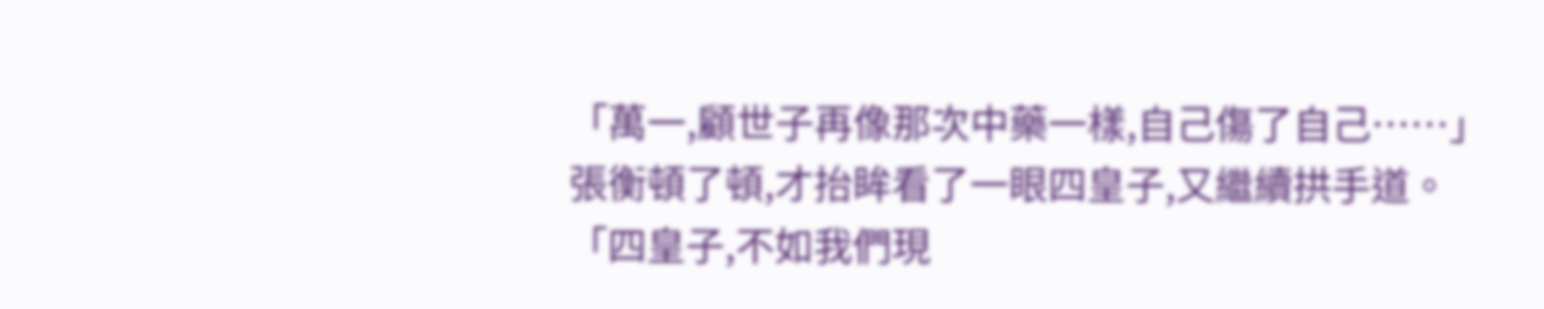「萬一,顧世子再像那次中藥一樣,自己傷了自己……」
張衡頓了頓,才抬眸看了一眼四皇子,又繼續拱手道。
「四皇子,不如我們現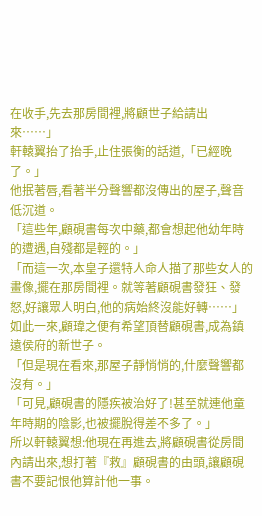在收手,先去那房間裡,將顧世子給請出來……」
軒轅翼抬了抬手,止住張衡的話道,「已經晚了。」
他抿著唇,看著半分聲響都沒傳出的屋子,聲音低沉道。
「這些年,顧硯書每次中藥,都會想起他幼年時的遭遇,自殘都是輕的。」
「而這一次,本皇子還特人命人描了那些女人的畫像,擺在那房間裡。就等著顧硯書發狂、發怒,好讓眾人明白,他的病始終沒能好轉……」
如此一來,顧瑋之便有希望頂替顧硯書,成為鎮遠侯府的新世子。
「但是現在看來,那屋子靜悄悄的,什麼聲響都沒有。」
「可見,顧硯書的隱疾被治好了!甚至就連他童年時期的陰影,也被擺脫得差不多了。」
所以軒轅翼想:他現在再進去,將顧硯書從房間內請出來,想打著『救』顧硯書的由頭,讓顧硯書不要記恨他算計他一事。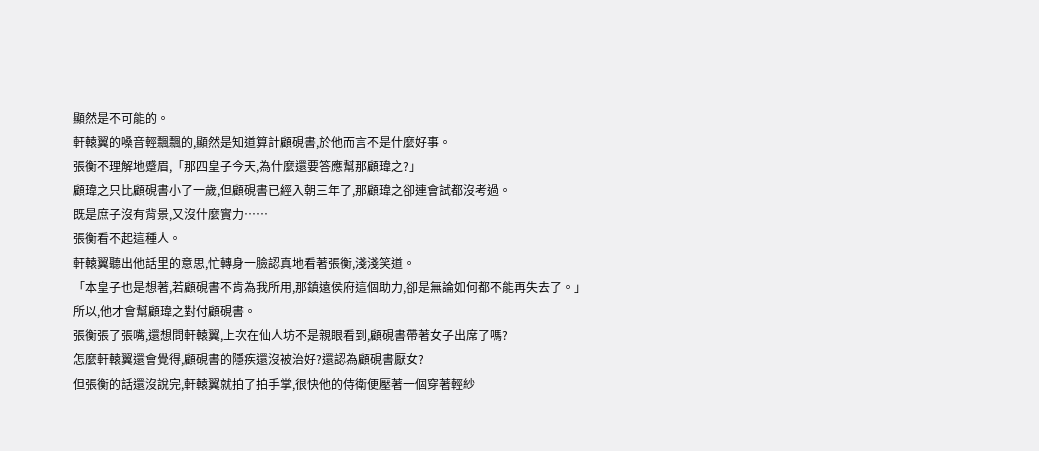顯然是不可能的。
軒轅翼的嗓音輕飄飄的,顯然是知道算計顧硯書,於他而言不是什麼好事。
張衡不理解地蹙眉,「那四皇子今天,為什麼還要答應幫那顧瑋之?」
顧瑋之只比顧硯書小了一歲,但顧硯書已經入朝三年了,那顧瑋之卻連會試都沒考過。
既是庶子沒有背景,又沒什麼實力……
張衡看不起這種人。
軒轅翼聽出他話里的意思,忙轉身一臉認真地看著張衡,淺淺笑道。
「本皇子也是想著,若顧硯書不肯為我所用,那鎮遠侯府這個助力,卻是無論如何都不能再失去了。」
所以,他才會幫顧瑋之對付顧硯書。
張衡張了張嘴,還想問軒轅翼,上次在仙人坊不是親眼看到,顧硯書帶著女子出席了嗎?
怎麼軒轅翼還會覺得,顧硯書的隱疾還沒被治好?還認為顧硯書厭女?
但張衡的話還沒說完,軒轅翼就拍了拍手掌,很快他的侍衛便壓著一個穿著輕紗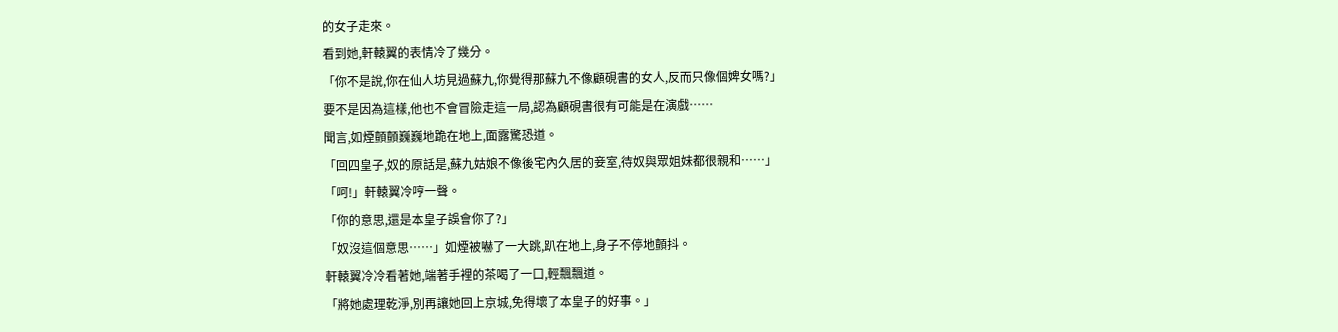的女子走來。
看到她,軒轅翼的表情冷了幾分。
「你不是說,你在仙人坊見過蘇九,你覺得那蘇九不像顧硯書的女人,反而只像個婢女嗎?」
要不是因為這樣,他也不會冒險走這一局,認為顧硯書很有可能是在演戲……
聞言,如煙顫顫巍巍地跪在地上,面露驚恐道。
「回四皇子,奴的原話是,蘇九姑娘不像後宅內久居的妾室,待奴與眾姐妹都很親和……」
「呵!」軒轅翼冷哼一聲。
「你的意思,還是本皇子誤會你了?」
「奴沒這個意思……」如煙被嚇了一大跳,趴在地上,身子不停地顫抖。
軒轅翼冷冷看著她,端著手裡的茶喝了一口,輕飄飄道。
「將她處理乾淨,別再讓她回上京城,免得壞了本皇子的好事。」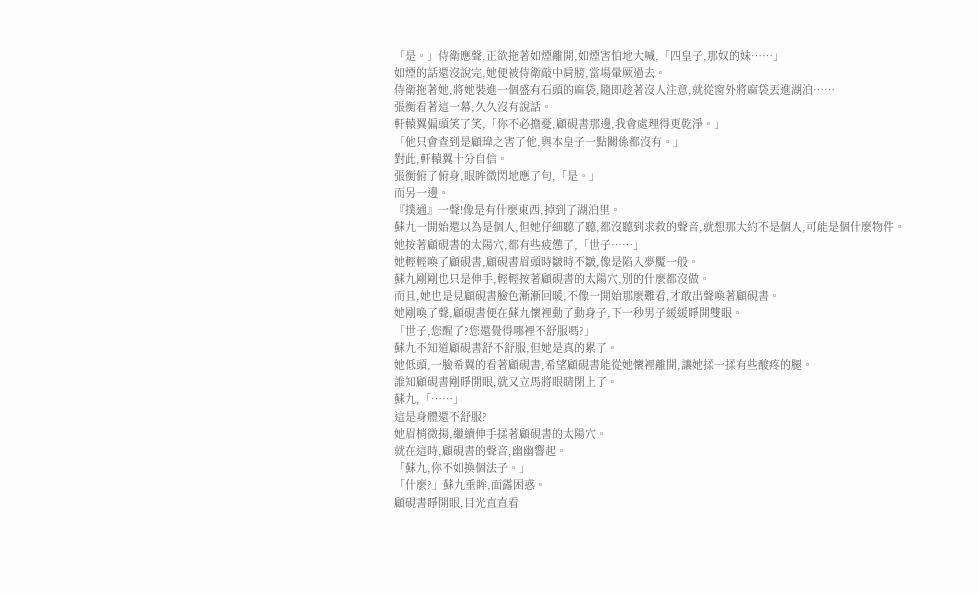「是。」侍衛應聲,正欲拖著如煙離開,如煙害怕地大喊,「四皇子,那奴的妹……」
如煙的話還沒說完,她便被侍衛敲中肩膀,當場暈厥過去。
侍衛拖著她,將她裝進一個盛有石頭的麻袋,隨即趁著沒人注意,就從窗外將麻袋丟進湖泊……
張衡看著這一幕,久久沒有說話。
軒轅翼偏頭笑了笑,「你不必擔憂,顧硯書那邊,我會處理得更乾淨。」
「他只會查到是顧瑋之害了他,與本皇子一點關係都沒有。」
對此,軒轅翼十分自信。
張衡俯了俯身,眼眸微閃地應了句,「是。」
而另一邊。
『撲通』一聲!像是有什麼東西,掉到了湖泊里。
蘇九一開始還以為是個人,但她仔細聽了聽,都沒聽到求救的聲音,就想那大約不是個人,可能是個什麼物件。
她按著顧硯書的太陽穴,都有些疲憊了,「世子……」
她輕輕喚了顧硯書,顧硯書眉頭時皺時不皺,像是陷入夢魘一般。
蘇九剛剛也只是伸手,輕輕按著顧硯書的太陽穴,別的什麼都沒做。
而且,她也是見顧硯書臉色漸漸回暖,不像一開始那麼難看,才敢出聲喚著顧硯書。
她剛喚了聲,顧硯書便在蘇九懷裡動了動身子,下一秒男子緩緩睜開雙眼。
「世子,您醒了?您還覺得哪裡不舒服嗎?」
蘇九不知道顧硯書舒不舒服,但她是真的累了。
她低頭,一臉希翼的看著顧硯書,希望顧硯書能從她懷裡離開,讓她揉一揉有些酸疼的腿。
誰知顧硯書剛睜開眼,就又立馬將眼睛閉上了。
蘇九,「……」
這是身體還不舒服?
她眉梢微揚,繼續伸手揉著顧硯書的太陽穴。
就在這時,顧硯書的聲音,幽幽響起。
「蘇九,你不如換個法子。」
「什麼?」蘇九垂眸,面露困惑。
顧硯書睜開眼,目光直直看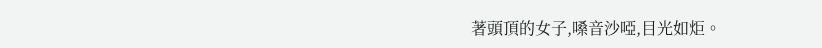著頭頂的女子,嗓音沙啞,目光如炬。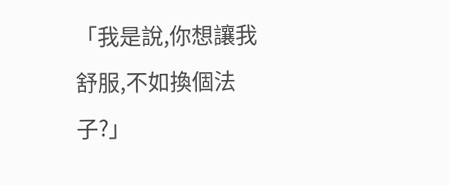「我是說,你想讓我舒服,不如換個法子?」